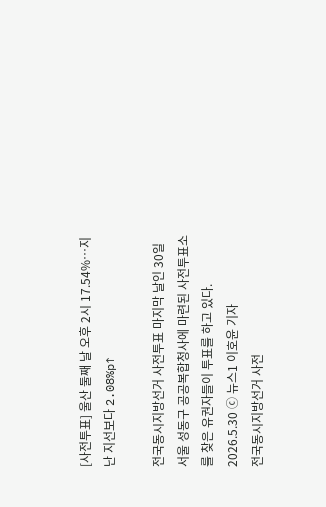[사전투표] 울산 둘째 날 오후 2시 17.54%…지난 지선보다 2.08%p↑

전국동시지방선거 사전투표 마지막 날인 30일 서울 성동구 공공복합청사에 마련된 사전투표소를 찾은 유권자들이 투표를 하고 있다. 2026.5.30 ⓒ 뉴스1 이호윤 기자
전국동시지방선거 사전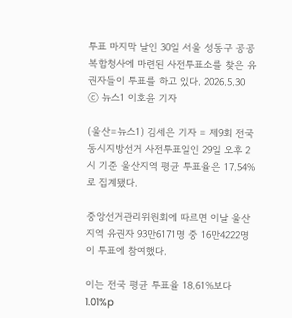투표 마지막 날인 30일 서울 성동구 공공복합청사에 마련된 사전투표소를 찾은 유권자들이 투표를 하고 있다. 2026.5.30 ⓒ 뉴스1 이호윤 기자

(울산=뉴스1) 김세은 기자 = 제9회 전국동시지방선거 사전투표일인 29일 오후 2시 기준 울산지역 평균 투표율은 17.54%로 집계됐다.

중앙선거관리위원회에 따르면 이날 울산지역 유권자 93만6171명 중 16만4222명이 투표에 참여했다.

이는 전국 평균 투표율 18.61%보다 1.01%p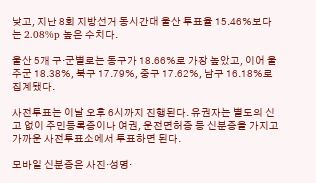낮고, 지난 8회 지방선거 동시간대 울산 투표율 15.46%보다는 2.08%p 높은 수치다.

울산 5개 구·군별로는 동구가 18.66%로 가장 높았고, 이어 울주군 18.38%, 북구 17.79%, 중구 17.62%, 남구 16.18%로 집계됐다.

사전투표는 이날 오후 6시까지 진행된다. 유권자는 별도의 신고 없이 주민등록증이나 여권, 운전면허증 등 신분증을 가지고 가까운 사전투표소에서 투표하면 된다.

모바일 신분증은 사진·성명·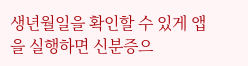생년월일을 확인할 수 있게 앱을 실행하면 신분증으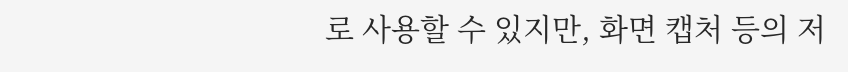로 사용할 수 있지만, 화면 캡처 등의 저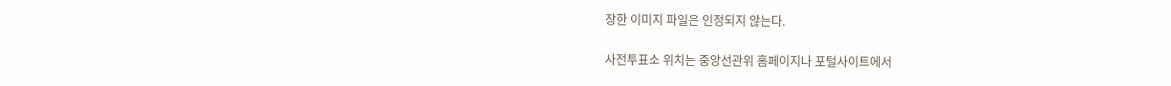장한 이미지 파일은 인정되지 않는다.

사전투표소 위치는 중앙선관위 홈페이지나 포털사이트에서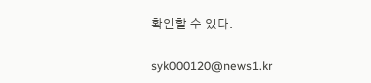확인할 수 있다.

syk000120@news1.kr